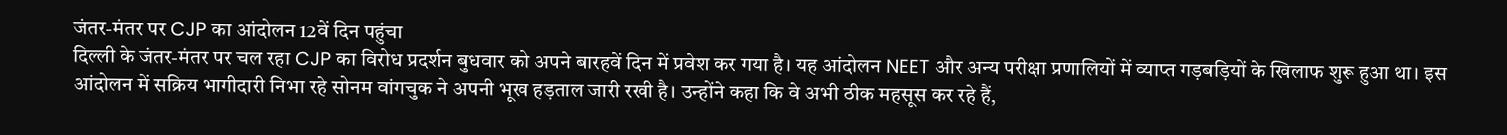जंतर-मंतर पर CJP का आंदोलन 12वें दिन पहुंचा
दिल्ली के जंतर-मंतर पर चल रहा CJP का विरोध प्रदर्शन बुधवार को अपने बारहवें दिन में प्रवेश कर गया है। यह आंदोलन NEET और अन्य परीक्षा प्रणालियों में व्याप्त गड़बड़ियों के खिलाफ शुरू हुआ था। इस आंदोलन में सक्रिय भागीदारी निभा रहे सोनम वांगचुक ने अपनी भूख हड़ताल जारी रखी है। उन्होंने कहा कि वे अभी ठीक महसूस कर रहे हैं,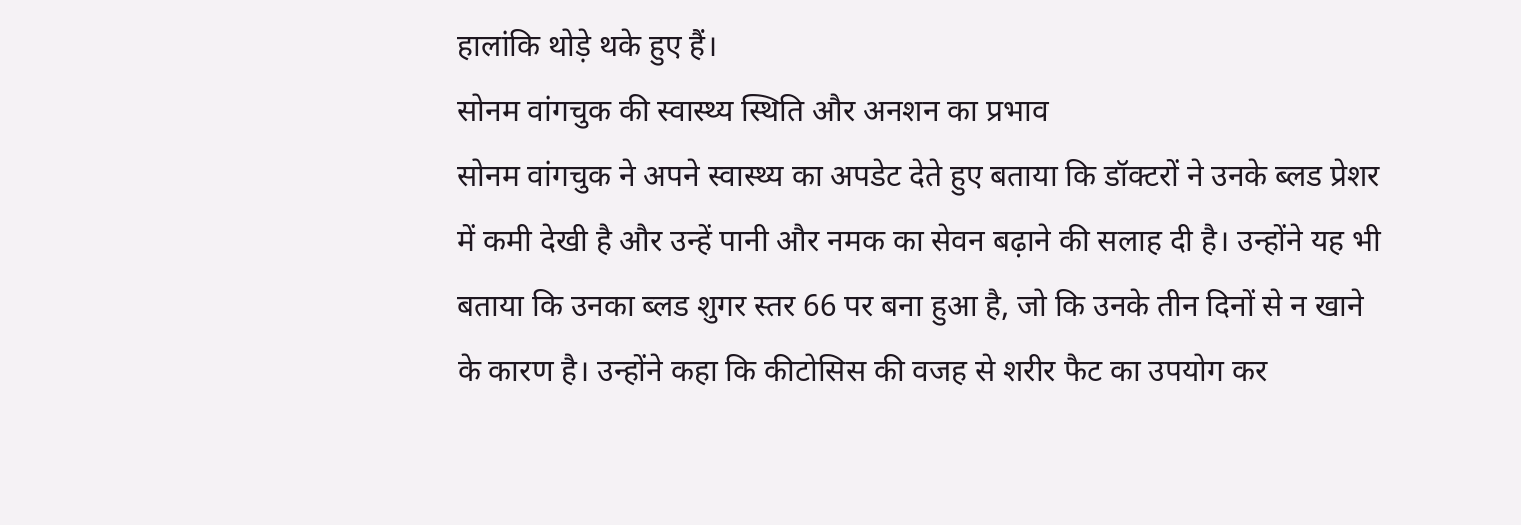हालांकि थोड़े थके हुए हैं।
सोनम वांगचुक की स्वास्थ्य स्थिति और अनशन का प्रभाव
सोनम वांगचुक ने अपने स्वास्थ्य का अपडेट देते हुए बताया कि डॉक्टरों ने उनके ब्लड प्रेशर में कमी देखी है और उन्हें पानी और नमक का सेवन बढ़ाने की सलाह दी है। उन्होंने यह भी बताया कि उनका ब्लड शुगर स्तर 66 पर बना हुआ है, जो कि उनके तीन दिनों से न खाने के कारण है। उन्होंने कहा कि कीटोसिस की वजह से शरीर फैट का उपयोग कर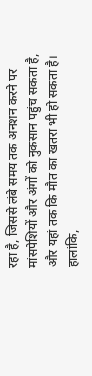रहा है, जिससे लंबे समय तक अनशन करने पर मांसपेशियों और अंगों को नुकसान पहुंच सकता है, और यहां तक कि मौत का खतरा भी हो सकता है। हालांकि,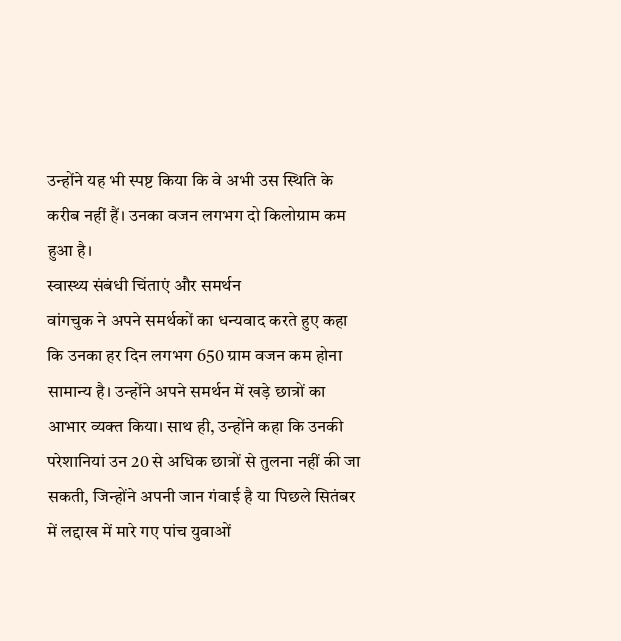उन्होंने यह भी स्पष्ट किया कि वे अभी उस स्थिति के करीब नहीं हैं। उनका वजन लगभग दो किलोग्राम कम हुआ है।
स्वास्थ्य संबंधी चिंताएं और समर्थन
वांगचुक ने अपने समर्थकों का धन्यवाद करते हुए कहा कि उनका हर दिन लगभग 650 ग्राम वजन कम होना सामान्य है। उन्होंने अपने समर्थन में खड़े छात्रों का आभार व्यक्त किया। साथ ही, उन्होंने कहा कि उनकी परेशानियां उन 20 से अधिक छात्रों से तुलना नहीं की जा सकती, जिन्होंने अपनी जान गंवाई है या पिछले सितंबर में लद्दाख में मारे गए पांच युवाओं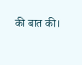की बात की।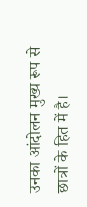उनका आंदोलन मुख्य रूप से छात्रों के हित में है।